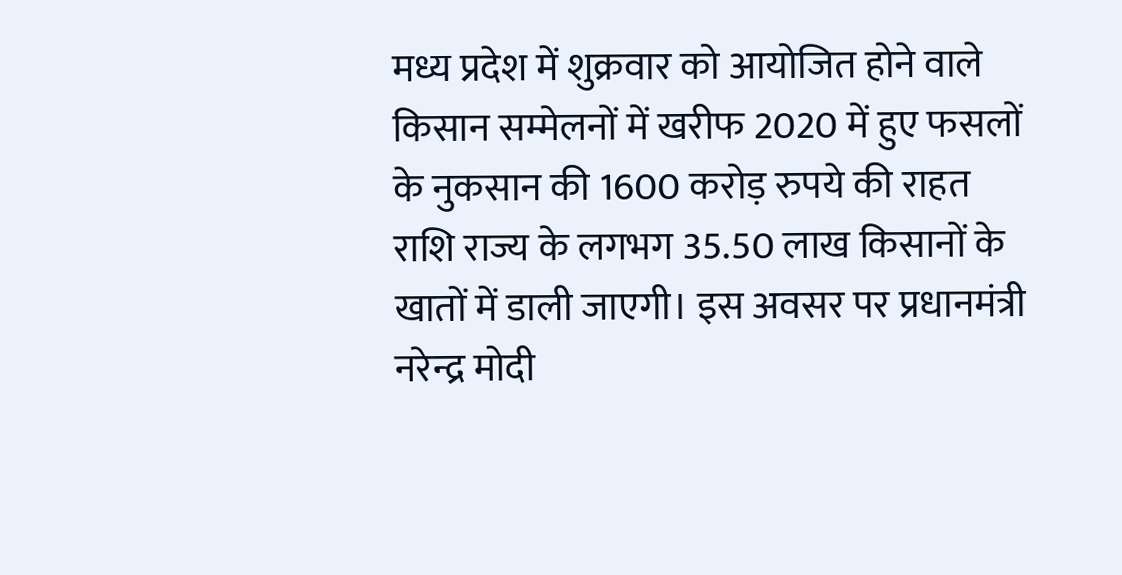मध्य प्रदेश में शुक्रवार को आयोजित होने वाले किसान सम्मेलनों में खरीफ 2020 में हुए फसलों के नुकसान की 1600 करोड़ रुपये की राहत राशि राज्य के लगभग 35.50 लाख किसानों के खातों में डाली जाएगी। इस अवसर पर प्रधानमंत्री नरेन्द्र मोदी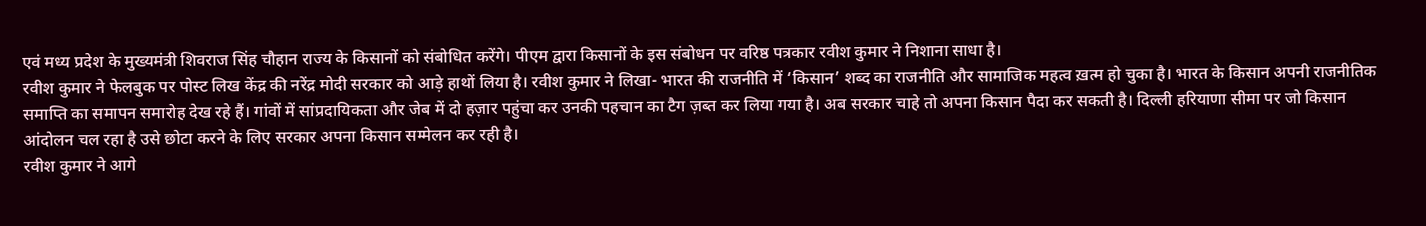एवं मध्य प्रदेश के मुख्यमंत्री शिवराज सिंह चौहान राज्य के किसानों को संबोधित करेंगे। पीएम द्वारा किसानों के इस संबोधन पर वरिष्ठ पत्रकार रवीश कुमार ने निशाना साधा है।
रवीश कुमार ने फेलबुक पर पोस्ट लिख केंद्र की नरेंद्र मोदी सरकार को आड़े हाथों लिया है। रवीश कुमार ने लिखा- भारत की राजनीति में ‘किसान’ शब्द का राजनीति और सामाजिक महत्व ख़त्म हो चुका है। भारत के किसान अपनी राजनीतिक समाप्ति का समापन समारोह देख रहे हैं। गांवों में सांप्रदायिकता और जेब में दो हज़ार पहुंचा कर उनकी पहचान का टैग ज़ब्त कर लिया गया है। अब सरकार चाहे तो अपना किसान पैदा कर सकती है। दिल्ली हरियाणा सीमा पर जो किसान आंदोलन चल रहा है उसे छोटा करने के लिए सरकार अपना किसान सम्मेलन कर रही है।
रवीश कुमार ने आगे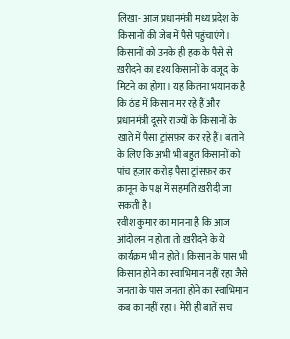लिखा- आज प्रधानमंत्री मध्य प्रदेश के किसानों की जेब में पैसे पहुंचाएंगे। किसानों को उनके ही हक के पैसे से ख़रीदने का दृश्य किसानों के वजूद के मिटने का होगा। यह कितना भयानक है कि ठंड में किसान मर रहे हैं और प्रधानमंत्री दूसरे राज्यों के किसानों के खाते में पैसा ट्रांसफ़र कर रहे हैं। बताने के लिए कि अभी भी बहुत किसानों को पांच हज़ार करोड़ पैसा ट्रांसफ़र कर क़ानून के पक्ष में सहमति ख़रीदी जा सकती है।
रवीश कुमार का मानना है कि आज आंदोलन न होता तो ख़रीदने के ये कार्यक्रम भी न होते। किसान के पास भी किसान होने का स्वाभिमान नहीं रहा जैसे जनता के पास जनता होने का स्वाभिमान कब का नहीं रहा। मेरी ही बातें सच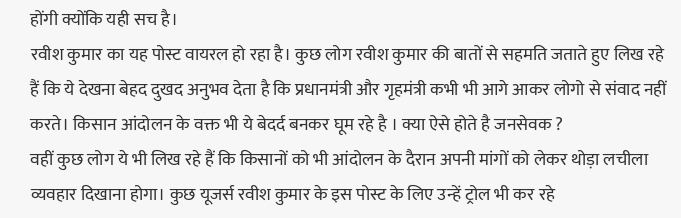होंगी क्योंकि यही सच है।
रवीश कुमार का यह पोस्ट वायरल हो रहा है। कुछ लोग रवीश कुमार की बातों से सहमति जताते हुए लिख रहे हैं कि ये देखना बेहद दुखद अनुभव देता है कि प्रधानमंत्री और गृहमंत्री कभी भी आगे आकर लोगो से संवाद नहीं करते। किसान आंदोलन के वक्त भी ये बेदर्द बनकर घूम रहे है । क्या ऐसे होते है जनसेवक ?
वहीं कुछ लोग ये भी लिख रहे हैं कि किसानों को भी आंदोलन के दैरान अपनी मांगों को लेकर थोड़ा लचीला व्यवहार दिखाना होगा। कुछ यूजर्स रवीश कुमार के इस पोस्ट के लिए उन्हें ट्रोल भी कर रहे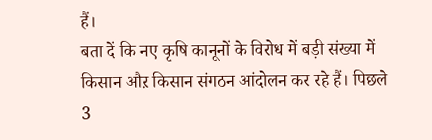हैं।
बता दें कि नए कृषि कानूनों के विरोध में बड़ी संख्या में किसान औऱ किसान संगठन आंदोलन कर रहे हैं। पिछले 3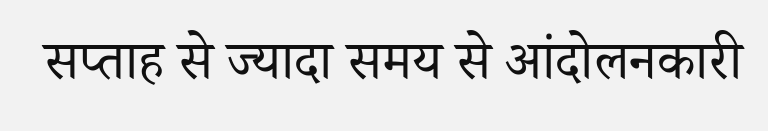सप्ताह से ज्यादा समय से आंदोलनकारी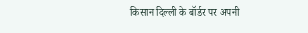किसान दिल्ली के बॉर्डर पर अपनी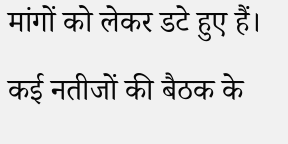मांगों को लेकर डटे हुए हैं। कई नतीजों की बैठक के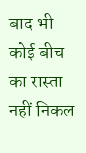बाद भी कोई बीच का रास्ता नहीं निकल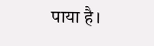पाया है।